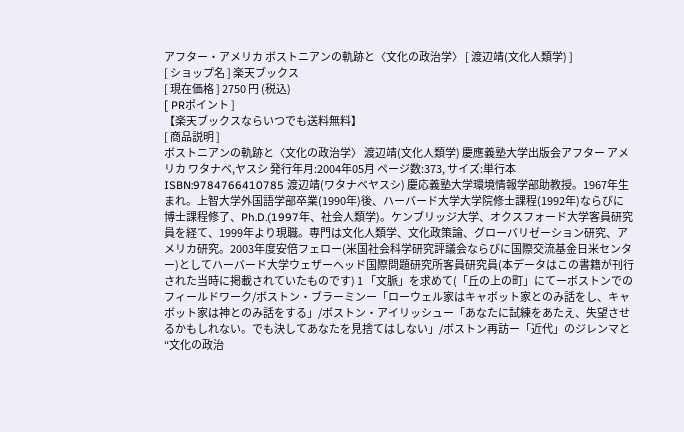アフター・アメリカ ボストニアンの軌跡と〈文化の政治学〉 [ 渡辺靖(文化人類学) ]
[ ショップ名 ] 楽天ブックス
[ 現在価格 ] 2750 円 (税込)
[ PRポイント ]
【楽天ブックスならいつでも送料無料】
[ 商品説明 ]
ボストニアンの軌跡と〈文化の政治学〉 渡辺靖(文化人類学) 慶應義塾大学出版会アフター アメリカ ワタナベ,ヤスシ 発行年月:2004年05月 ページ数:373, サイズ:単行本 ISBN:9784766410785 渡辺靖(ワタナベヤスシ) 慶応義塾大学環境情報学部助教授。1967年生まれ。上智大学外国語学部卒業(1990年)後、ハーバード大学大学院修士課程(1992年)ならびに博士課程修了、Ph.D.(1997年、社会人類学)。ケンブリッジ大学、オクスフォード大学客員研究員を経て、1999年より現職。専門は文化人類学、文化政策論、グローバリゼーション研究、アメリカ研究。2003年度安倍フェロー(米国社会科学研究評議会ならびに国際交流基金日米センター)としてハーバード大学ウェザーヘッド国際問題研究所客員研究員(本データはこの書籍が刊行された当時に掲載されていたものです) 1 「文脈」を求めて(「丘の上の町」にてーボストンでのフィールドワーク/ボストン・ブラーミンー「ローウェル家はキャボット家とのみ話をし、キャボット家は神とのみ話をする」/ボストン・アイリッシュー「あなたに試練をあたえ、失望させるかもしれない。でも決してあなたを見捨てはしない」/ボストン再訪ー「近代」のジレンマと“文化の政治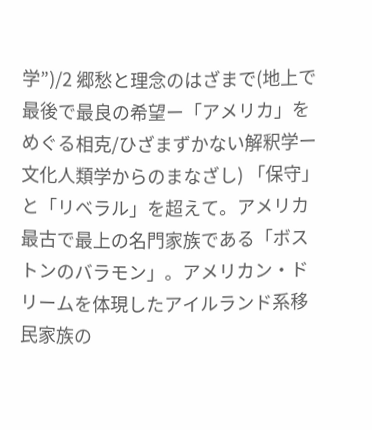学”)/2 郷愁と理念のはざまで(地上で最後で最良の希望ー「アメリカ」をめぐる相克/ひざまずかない解釈学ー文化人類学からのまなざし) 「保守」と「リベラル」を超えて。アメリカ最古で最上の名門家族である「ボストンのバラモン」。アメリカン・ドリームを体現したアイルランド系移民家族の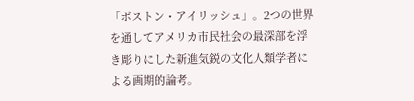「ボストン・アイリッシュ」。2つの世界を通してアメリカ市民社会の最深部を浮き彫りにした新進気鋭の文化人類学者による画期的論考。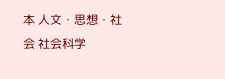本 人文・思想・社会 社会科学